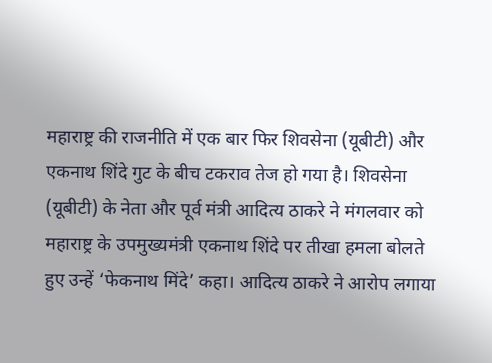महाराष्ट्र की राजनीति में एक बार फिर शिवसेना (यूबीटी) और एकनाथ शिंदे गुट के बीच टकराव तेज हो गया है। शिवसेना (यूबीटी) के नेता और पूर्व मंत्री आदित्य ठाकरे ने मंगलवार को महाराष्ट्र के उपमुख्यमंत्री एकनाथ शिंदे पर तीखा हमला बोलते हुए उन्हें ‘फेकनाथ मिंदे’ कहा। आदित्य ठाकरे ने आरोप लगाया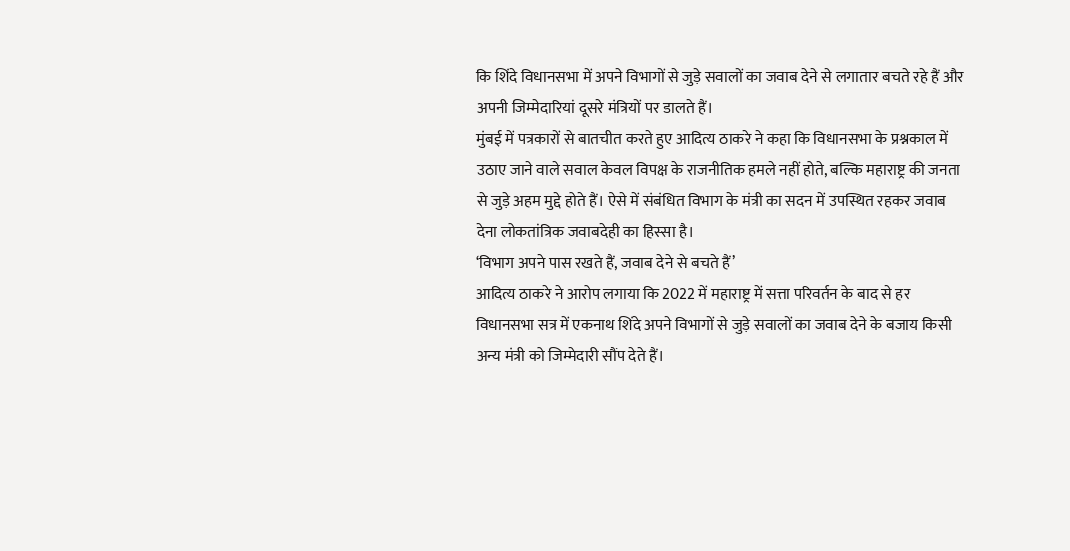कि शिंदे विधानसभा में अपने विभागों से जुड़े सवालों का जवाब देने से लगातार बचते रहे हैं और अपनी जिम्मेदारियां दूसरे मंत्रियों पर डालते हैं।
मुंबई में पत्रकारों से बातचीत करते हुए आदित्य ठाकरे ने कहा कि विधानसभा के प्रश्नकाल में उठाए जाने वाले सवाल केवल विपक्ष के राजनीतिक हमले नहीं होते, बल्कि महाराष्ट्र की जनता से जुड़े अहम मुद्दे होते हैं। ऐसे में संबंधित विभाग के मंत्री का सदन में उपस्थित रहकर जवाब देना लोकतांत्रिक जवाबदेही का हिस्सा है।
‘विभाग अपने पास रखते हैं, जवाब देने से बचते हैं’
आदित्य ठाकरे ने आरोप लगाया कि 2022 में महाराष्ट्र में सत्ता परिवर्तन के बाद से हर विधानसभा सत्र में एकनाथ शिंदे अपने विभागों से जुड़े सवालों का जवाब देने के बजाय किसी अन्य मंत्री को जिम्मेदारी सौंप देते हैं।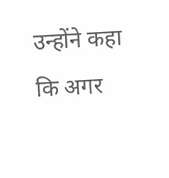उन्होंने कहा कि अगर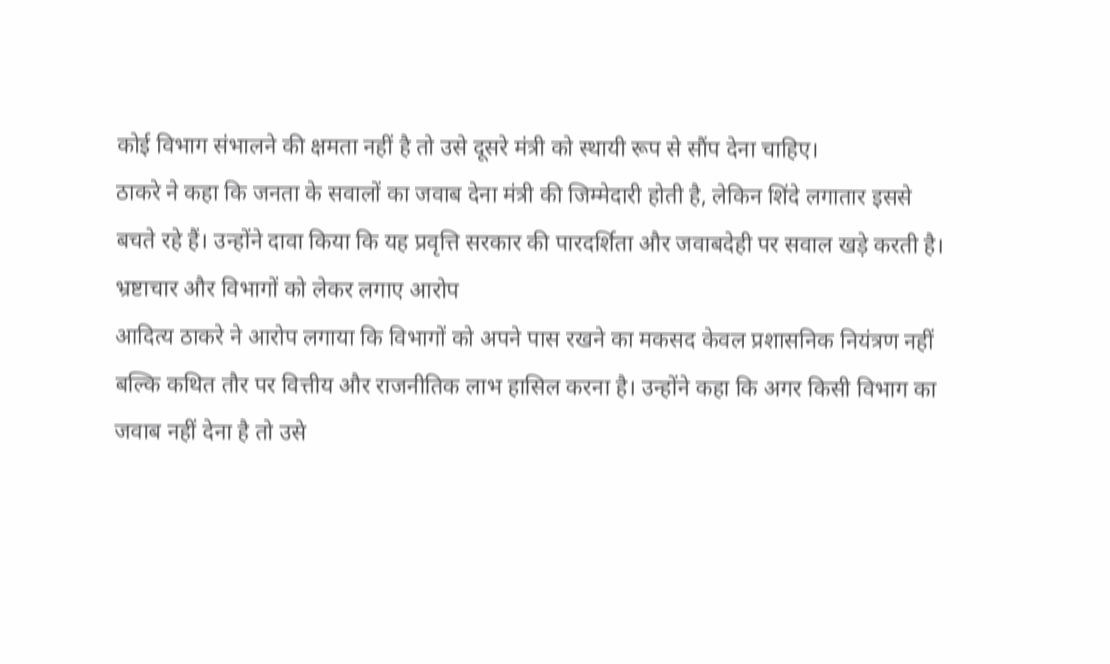कोई विभाग संभालने की क्षमता नहीं है तो उसे दूसरे मंत्री को स्थायी रूप से सौंप देना चाहिए।
ठाकरे ने कहा कि जनता के सवालों का जवाब देना मंत्री की जिम्मेदारी होती है, लेकिन शिंदे लगातार इससे बचते रहे हैं। उन्होंने दावा किया कि यह प्रवृत्ति सरकार की पारदर्शिता और जवाबदेही पर सवाल खड़े करती है।
भ्रष्टाचार और विभागों को लेकर लगाए आरोप
आदित्य ठाकरे ने आरोप लगाया कि विभागों को अपने पास रखने का मकसद केवल प्रशासनिक नियंत्रण नहीं बल्कि कथित तौर पर वित्तीय और राजनीतिक लाभ हासिल करना है। उन्होंने कहा कि अगर किसी विभाग का जवाब नहीं देना है तो उसे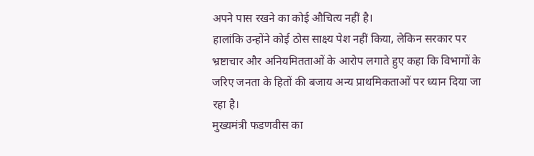अपने पास रखने का कोई औचित्य नहीं है।
हालांकि उन्होंने कोई ठोस साक्ष्य पेश नहीं किया, लेकिन सरकार पर भ्रष्टाचार और अनियमितताओं के आरोप लगाते हुए कहा कि विभागों के जरिए जनता के हितों की बजाय अन्य प्राथमिकताओं पर ध्यान दिया जा रहा है।
मुख्यमंत्री फडणवीस का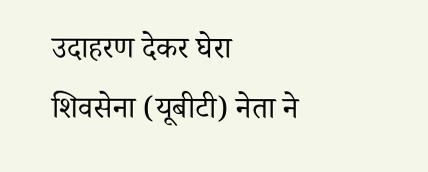उदाहरण देकर घेरा
शिवसेना (यूबीटी) नेता ने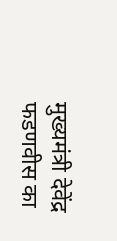मुख्यमंत्री देवेंद्र फडणवीस का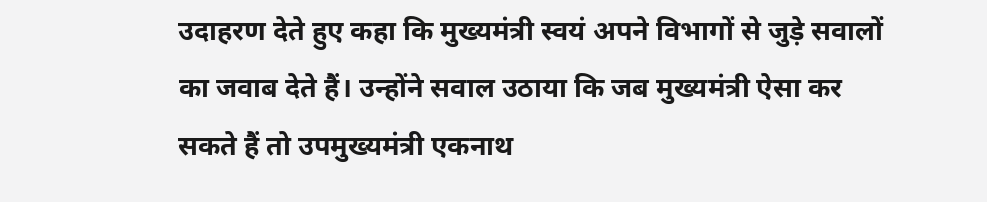उदाहरण देते हुए कहा कि मुख्यमंत्री स्वयं अपने विभागों से जुड़े सवालों का जवाब देते हैं। उन्होंने सवाल उठाया कि जब मुख्यमंत्री ऐसा कर सकते हैं तो उपमुख्यमंत्री एकनाथ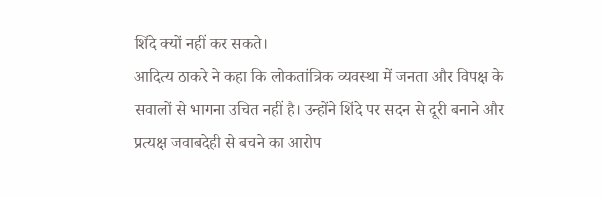शिंदे क्यों नहीं कर सकते।
आदित्य ठाकरे ने कहा कि लोकतांत्रिक व्यवस्था में जनता और विपक्ष के सवालों से भागना उचित नहीं है। उन्होंने शिंदे पर सदन से दूरी बनाने और प्रत्यक्ष जवाबदेही से बचने का आरोप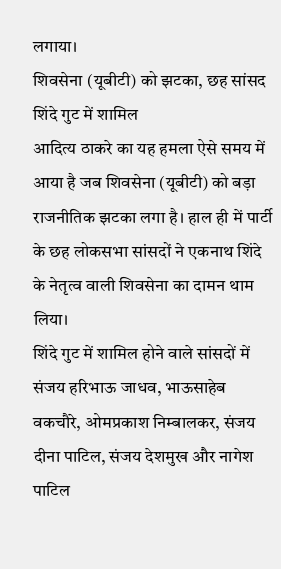लगाया।
शिवसेना (यूबीटी) को झटका, छह सांसद शिंदे गुट में शामिल
आदित्य ठाकरे का यह हमला ऐसे समय में आया है जब शिवसेना (यूबीटी) को बड़ा राजनीतिक झटका लगा है। हाल ही में पार्टी के छह लोकसभा सांसदों ने एकनाथ शिंदे के नेतृत्व वाली शिवसेना का दामन थाम लिया।
शिंदे गुट में शामिल होने वाले सांसदों में संजय हरिभाऊ जाधव, भाऊसाहेब वकचौरे, ओमप्रकाश निम्बालकर, संजय दीना पाटिल, संजय देशमुख और नागेश पाटिल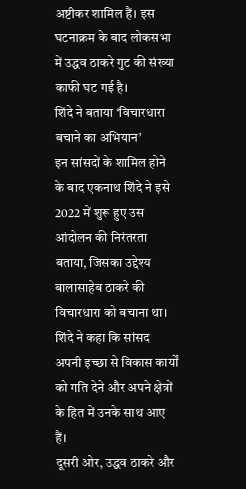अष्टीकर शामिल हैं। इस घटनाक्रम के बाद लोकसभा में उद्धव ठाकरे गुट की संख्या काफी घट गई है।
शिंदे ने बताया ‘विचारधारा बचाने का अभियान’
इन सांसदों के शामिल होने के बाद एकनाथ शिंदे ने इसे 2022 में शुरू हुए उस आंदोलन की निरंतरता बताया, जिसका उद्देश्य बालासाहेब ठाकरे की विचारधारा को बचाना था। शिंदे ने कहा कि सांसद अपनी इच्छा से विकास कार्यों को गति देने और अपने क्षेत्रों के हित में उनके साथ आए हैं।
दूसरी ओर, उद्धव ठाकरे और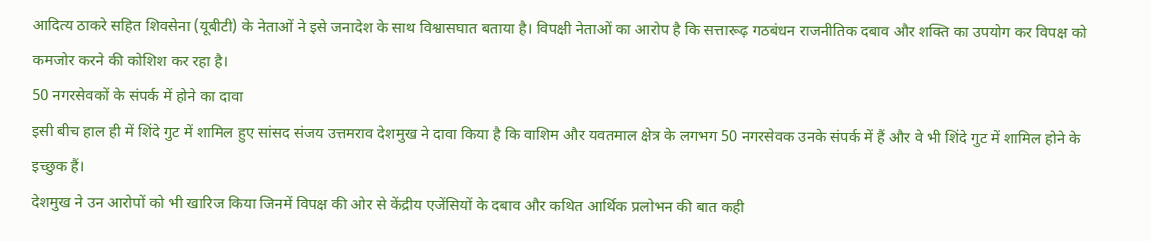आदित्य ठाकरे सहित शिवसेना (यूबीटी) के नेताओं ने इसे जनादेश के साथ विश्वासघात बताया है। विपक्षी नेताओं का आरोप है कि सत्तारूढ़ गठबंधन राजनीतिक दबाव और शक्ति का उपयोग कर विपक्ष को कमजोर करने की कोशिश कर रहा है।
50 नगरसेवकों के संपर्क में होने का दावा
इसी बीच हाल ही में शिंदे गुट में शामिल हुए सांसद संजय उत्तमराव देशमुख ने दावा किया है कि वाशिम और यवतमाल क्षेत्र के लगभग 50 नगरसेवक उनके संपर्क में हैं और वे भी शिंदे गुट में शामिल होने के इच्छुक हैं।
देशमुख ने उन आरोपों को भी खारिज किया जिनमें विपक्ष की ओर से केंद्रीय एजेंसियों के दबाव और कथित आर्थिक प्रलोभन की बात कही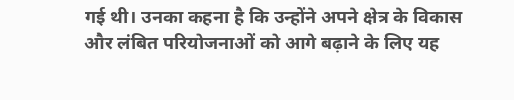गई थी। उनका कहना है कि उन्होंने अपने क्षेत्र के विकास और लंबित परियोजनाओं को आगे बढ़ाने के लिए यह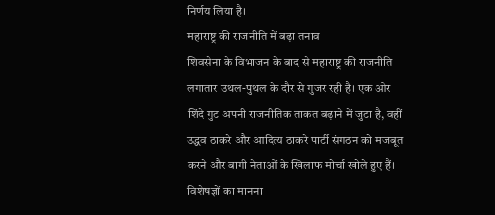निर्णय लिया है।
महाराष्ट्र की राजनीति में बढ़ा तनाव
शिवसेना के विभाजन के बाद से महाराष्ट्र की राजनीति लगातार उथल-पुथल के दौर से गुजर रही है। एक ओर शिंदे गुट अपनी राजनीतिक ताकत बढ़ाने में जुटा है, वहीं उद्धव ठाकरे और आदित्य ठाकरे पार्टी संगठन को मजबूत करने और बागी नेताओं के खिलाफ मोर्चा खोले हुए हैं।
विशेषज्ञों का मानना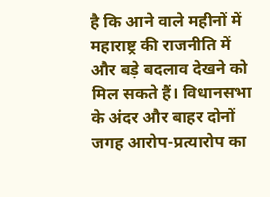है कि आने वाले महीनों में महाराष्ट्र की राजनीति में और बड़े बदलाव देखने को मिल सकते हैं। विधानसभा के अंदर और बाहर दोनों जगह आरोप-प्रत्यारोप का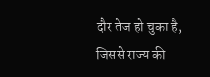दौर तेज हो चुका है, जिससे राज्य की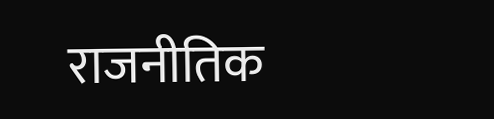राजनीतिक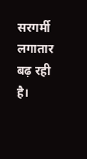सरगर्मी लगातार बढ़ रही है।